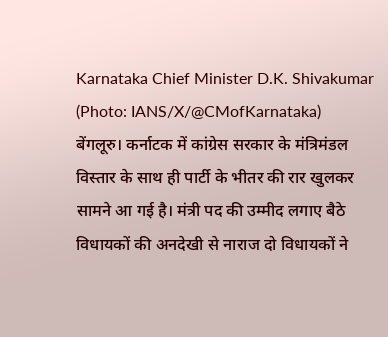Karnataka Chief Minister D.K. Shivakumar (Photo: IANS/X/@CMofKarnataka)
बेंगलूरु। कर्नाटक में कांग्रेस सरकार के मंत्रिमंडल विस्तार के साथ ही पार्टी के भीतर की रार खुलकर सामने आ गई है। मंत्री पद की उम्मीद लगाए बैठे विधायकों की अनदेखी से नाराज दो विधायकों ने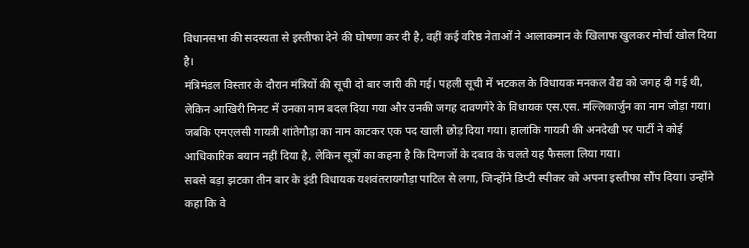विधानसभा की सदस्यता से इस्तीफा देने की घोषणा कर दी है, वहीं कई वरिष्ठ नेताओं ने आलाकमान के खिलाफ खुलकर मोर्चा खोल दिया है।
मंत्रिमंडल विस्तार के दौरान मंत्रियों की सूची दो बार जारी की गई। पहली सूची में भटकल के विधायक मनकल वैद्य को जगह दी गई थी, लेकिन आखिरी मिनट में उनका नाम बदल दिया गया और उनकी जगह दावणगेरे के विधायक एस.एस. मल्लिकार्जुन का नाम जोड़ा गया। जबकि एमएलसी गायत्री शांतेगौड़ा का नाम काटकर एक पद खाली छोड़ दिया गया। हालांकि गायत्री की अनदेखी पर पार्टी ने कोई आधिकारिक बयान नहीं दिया है, लेकिन सूत्रों का कहना है कि दिग्गजों के दबाव के चलते यह फैसला लिया गया।
सबसे बड़ा झटका तीन बार के इंडी विधायक यशवंतरायगौड़ा पाटिल से लगा, जिन्होंने डिप्टी स्पीकर को अपना इस्तीफा सौंप दिया। उन्होंने कहा कि वे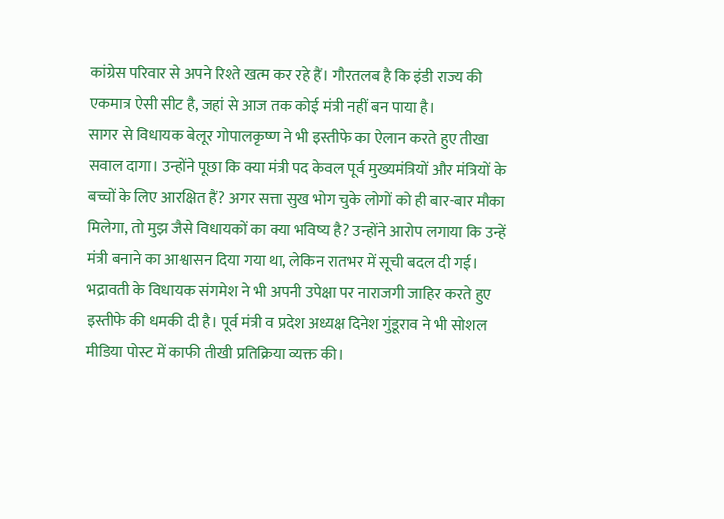कांग्रेस परिवार से अपने रिश्ते खत्म कर रहे हैं। गौरतलब है कि इंडी राज्य की एकमात्र ऐसी सीट है, जहां से आज तक कोई मंत्री नहीं बन पाया है।
सागर से विधायक बेलूर गोपालकृष्ण ने भी इस्तीफे का ऐलान करते हुए तीखा सवाल दागा। उन्होंने पूछा कि क्या मंत्री पद केवल पूर्व मुख्यमंत्रियों और मंत्रियों के बच्चों के लिए आरक्षित हैं? अगर सत्ता सुख भोग चुके लोगों को ही बार-बार मौका मिलेगा, तो मुझ जैसे विधायकों का क्या भविष्य है? उन्होंने आरोप लगाया कि उन्हें मंत्री बनाने का आश्वासन दिया गया था, लेकिन रातभर में सूची बदल दी गई। भद्रावती के विधायक संगमेश ने भी अपनी उपेक्षा पर नाराजगी जाहिर करते हुए इस्तीफे की धमकी दी है। पूर्व मंत्री व प्रदेश अध्यक्ष दिनेश गुंडूराव ने भी सोशल मीडिया पोस्ट में काफी तीखी प्रतिक्रिया व्यक्त की।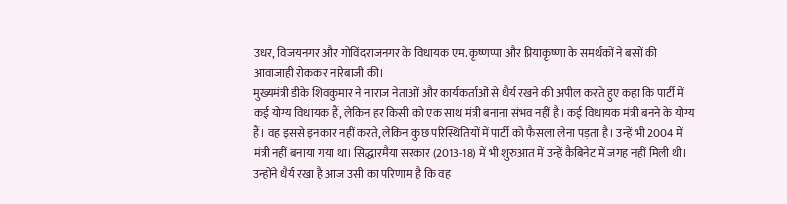उधर, विजयनगर और गोविंदराजनगर के विधायक एम. कृष्णप्पा और प्रियाकृष्णा के समर्थकों ने बसों की आवाजाही रोककर नारेबाजी की।
मुख्यमंत्री डीके शिवकुमार ने नाराज नेताओं और कार्यकर्ताओं से धैर्य रखने की अपील करते हुए कहा कि पार्टी में कई योग्य विधायक हैं, लेकिन हर किसी को एक साथ मंत्री बनाना संभव नहीं है। कई विधायक मंत्री बनने के योग्य हैं। वह इससे इनकार नहीं करते, लेकिन कुछ परिस्थितियों में पार्टी को फैसला लेना पड़ता है। उन्हें भी 2004 में मंत्री नहीं बनाया गया था। सिद्धारमैया सरकार (2013-18) में भी शुरुआत में उन्हें कैबिनेट में जगह नहीं मिली थी। उन्होंने धैर्य रखा है आज उसी का परिणाम है कि वह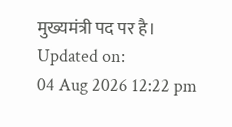मुख्यमंत्री पद पर है।
Updated on:
04 Aug 2026 12:22 pm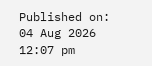Published on:
04 Aug 2026 12:07 pm